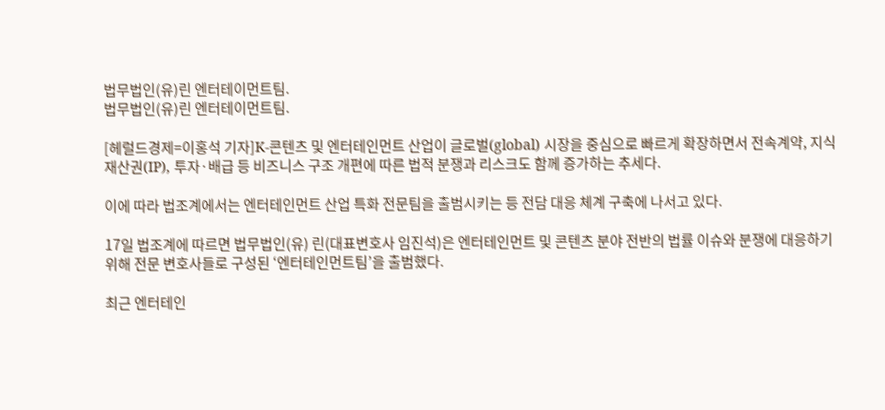법무법인(유)린 엔터테이먼트팀.
법무법인(유)린 엔터테이먼트팀.

[헤럴드경제=이홍석 기자]K-콘텐츠 및 엔터테인먼트 산업이 글로벌(global) 시장을 중심으로 빠르게 확장하면서 전속계약, 지식재산권(IP), 투자·배급 등 비즈니스 구조 개편에 따른 법적 분쟁과 리스크도 함께 증가하는 추세다.

이에 따라 법조계에서는 엔터테인먼트 산업 특화 전문팀을 출범시키는 등 전담 대응 체계 구축에 나서고 있다.

17일 법조계에 따르면 법무법인(유) 린(대표변호사 임진석)은 엔터테인먼트 및 콘텐츠 분야 전반의 법률 이슈와 분쟁에 대응하기 위해 전문 변호사들로 구성된 ‘엔터테인먼트팀’을 출범했다.

최근 엔터테인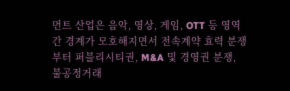먼트 산업은 음악, 영상, 게임, OTT 등 영역 간 경계가 모호해지면서 전속계약 효력 분쟁부터 퍼블리시티권, M&A 및 경영권 분쟁, 불공정거래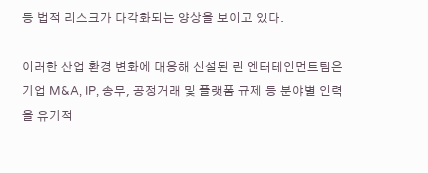등 법적 리스크가 다각화되는 양상을 보이고 있다.

이러한 산업 환경 변화에 대응해 신설된 린 엔터테인먼트팀은 기업 M&A, IP, 송무, 공정거래 및 플랫폼 규제 등 분야별 인력을 유기적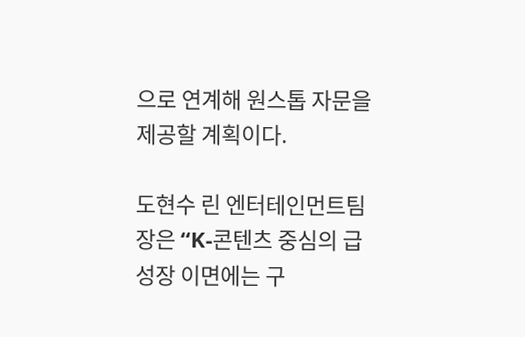으로 연계해 원스톱 자문을 제공할 계획이다.

도현수 린 엔터테인먼트팀장은 “K-콘텐츠 중심의 급성장 이면에는 구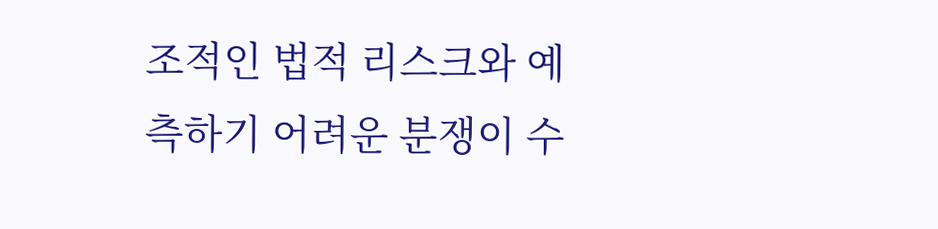조적인 법적 리스크와 예측하기 어려운 분쟁이 수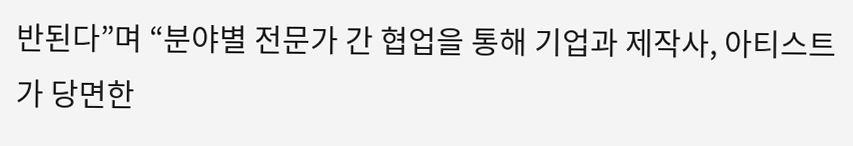반된다”며 “분야별 전문가 간 협업을 통해 기업과 제작사, 아티스트가 당면한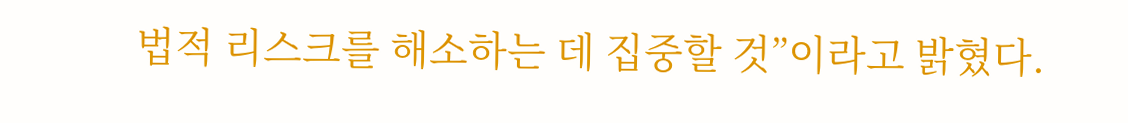법적 리스크를 해소하는 데 집중할 것”이라고 밝혔다.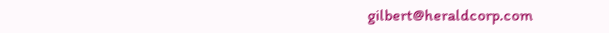gilbert@heraldcorp.com